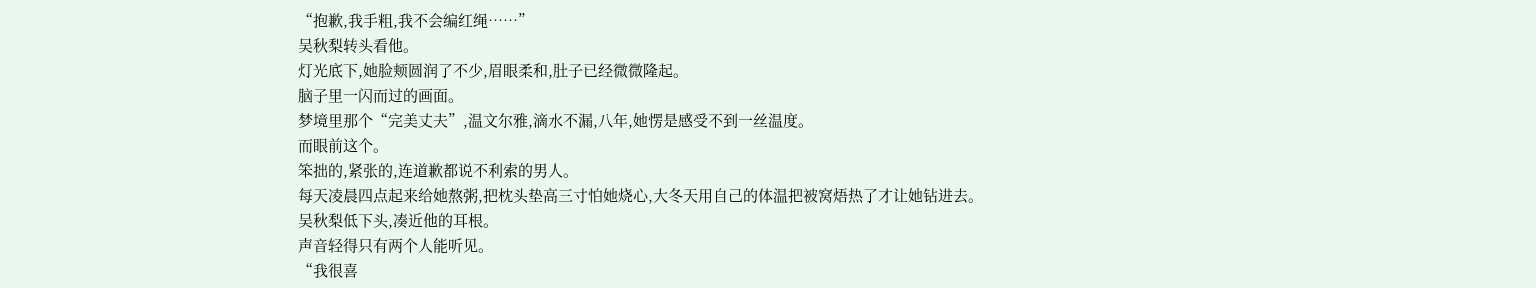“抱歉,我手粗,我不会编红绳……”
吴秋梨转头看他。
灯光底下,她脸颊圆润了不少,眉眼柔和,肚子已经微微隆起。
脑子里一闪而过的画面。
梦境里那个“完美丈夫”,温文尔雅,滴水不漏,八年,她愣是感受不到一丝温度。
而眼前这个。
笨拙的,紧张的,连道歉都说不利索的男人。
每天凌晨四点起来给她熬粥,把枕头垫高三寸怕她烧心,大冬天用自己的体温把被窝焐热了才让她钻进去。
吴秋梨低下头,凑近他的耳根。
声音轻得只有两个人能听见。
“我很喜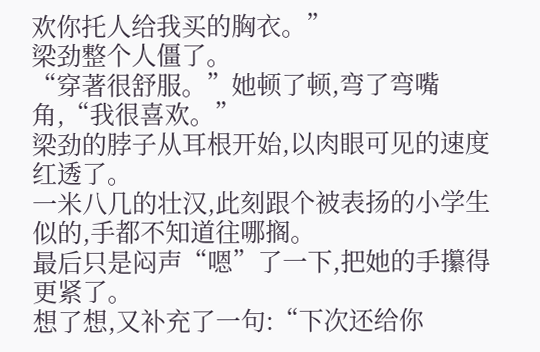欢你托人给我买的胸衣。”
梁劲整个人僵了。
“穿著很舒服。”她顿了顿,弯了弯嘴角,“我很喜欢。”
梁劲的脖子从耳根开始,以肉眼可见的速度红透了。
一米八几的壮汉,此刻跟个被表扬的小学生似的,手都不知道往哪搁。
最后只是闷声“嗯”了一下,把她的手攥得更紧了。
想了想,又补充了一句:“下次还给你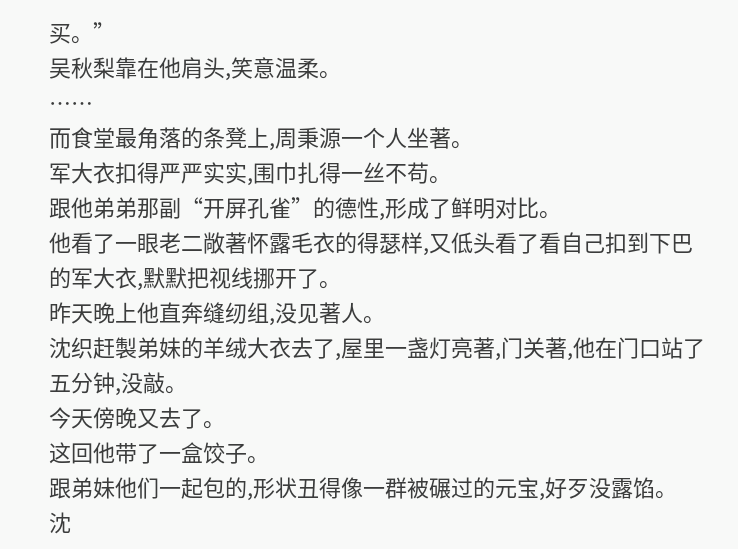买。”
吴秋梨靠在他肩头,笑意温柔。
……
而食堂最角落的条凳上,周秉源一个人坐著。
军大衣扣得严严实实,围巾扎得一丝不苟。
跟他弟弟那副“开屏孔雀”的德性,形成了鲜明对比。
他看了一眼老二敞著怀露毛衣的得瑟样,又低头看了看自己扣到下巴的军大衣,默默把视线挪开了。
昨天晚上他直奔缝纫组,没见著人。
沈织赶製弟妹的羊绒大衣去了,屋里一盏灯亮著,门关著,他在门口站了五分钟,没敲。
今天傍晚又去了。
这回他带了一盒饺子。
跟弟妹他们一起包的,形状丑得像一群被碾过的元宝,好歹没露馅。
沈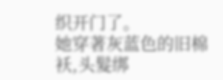织开门了。
她穿著灰蓝色的旧棉袄,头髮绑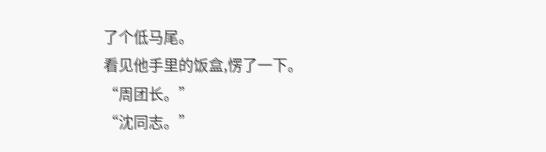了个低马尾。
看见他手里的饭盒,愣了一下。
“周团长。”
“沈同志。”